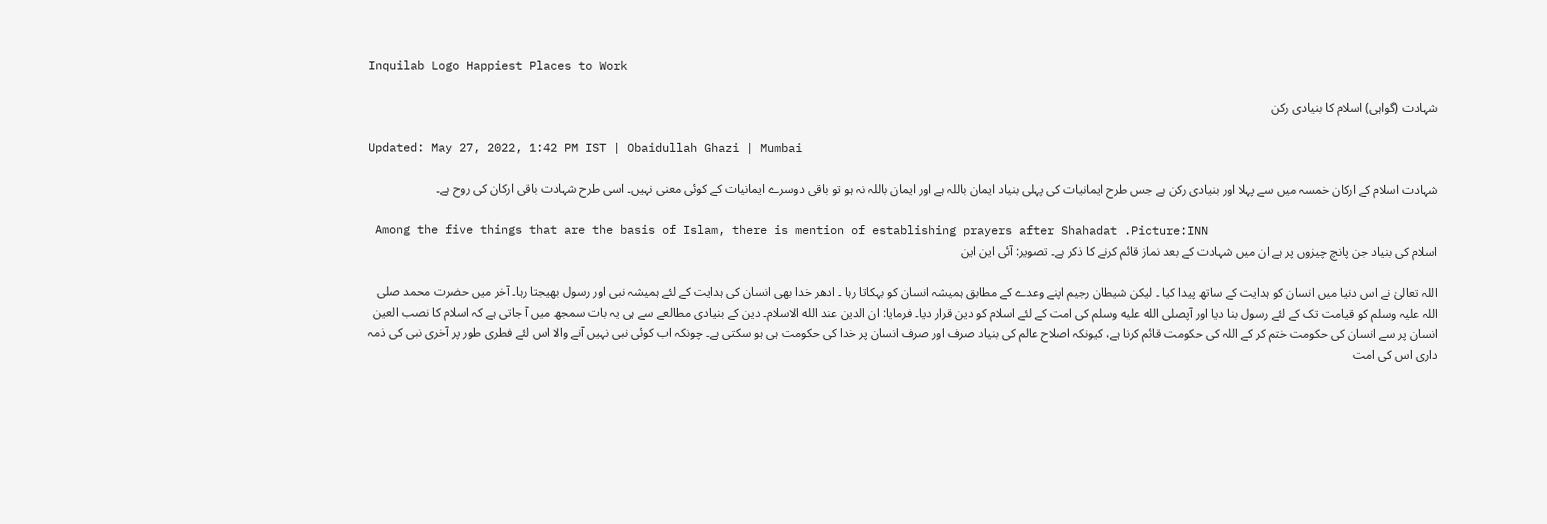Inquilab Logo Happiest Places to Work

شہادت (گواہی) اسلام کا بنیادی رکن

Updated: May 27, 2022, 1:42 PM IST | Obaidullah Ghazi | Mumbai

شہادت اسلام کے ارکان خمسہ میں سے پہلا اور بنیادی رکن ہے جس طرح ایمانیات کی پہلی بنیاد ایمان باللہ ہے اور ایمان باللہ نہ ہو تو باقی دوسرے ایمانیات کے کوئی معنی نہیں۔ اسی طرح شہادت باقی ارکان کی روح ہے۔

 Among the five things that are the basis of Islam, there is mention of establishing prayers after Shahadat .Picture:INN
اسلام کی بنیاد جن پانچ چیزوں پر ہے ان میں شہادت کے بعد نماز قائم کرنے کا ذکر ہے۔ تصویر: آئی این این

اللہ تعالیٰ نے اس دنیا میں انسان کو ہدایت کے ساتھ پیدا کیا ۔ لیکن شیطان رجیم اپنے وعدے کے مطابق ہمیشہ انسان کو بہکاتا رہا ۔ ادھر خدا بھی انسان کی ہدایت کے لئے ہمیشہ نبی اور رسول بھیجتا رہا۔ آخر میں حضرت محمد صلی اللہ علیہ وسلم کو قیامت تک کے لئے رسول بنا دیا اور آپصلى الله عليه وسلم کی امت کے لئے اسلام کو دین قرار دیا۔ فرمایا: ان الدين عند الله الاسلام۔ دین کے بنیادی مطالعے سے ہی یہ بات سمجھ میں آ جاتی ہے کہ اسلام کا نصب العین انسان پر سے انسان کی حکومت ختم کر کے اللہ کی حکومت قائم کرنا ہے، کیونکہ اصلاح عالم کی بنیاد صرف اور صرف انسان پر خدا کی حکومت ہی ہو سکتی ہے۔ چونکہ اب کوئی نبی نہیں آنے والا اس لئے فطری طور پر آخری نبی کی ذمہ داری اس کی امت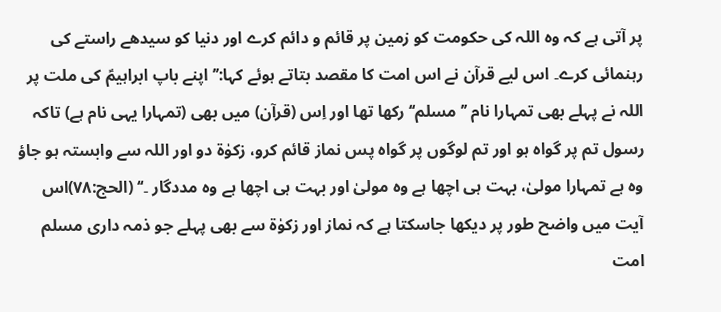پر آتی ہے کہ وہ اللہ کی حکومت کو زمین پر قائم و دائم کرے اور دنیا کو سیدھے راستے کی رہنمائی کرے۔ اس لیے قرآن نے اس امت کا مقصد بتاتے ہوئے کہا:’’اپنے باپ ابراہیمؑ کی ملت پر اللہ نے پہلے بھی تمہارا نام ’’مسلم‘‘ رکھا تھا اور اِس (قرآن) میں بھی (تمہارا یہی نام ہے) تاکہ رسول تم پر گواہ ہو اور تم لوگوں پر گواہ پس نماز قائم کرو، زکوٰۃ دو اور اللہ سے وابستہ ہو جاؤ وہ ہے تمہارا مولیٰ، بہت ہی اچھا ہے وہ مولیٰ اور بہت ہی اچھا ہے وہ مددگار ۔‘‘ (الحج:۷۸)اس آیت میں واضح طور پر دیکھا جاسکتا ہے کہ نماز اور زکوٰۃ سے بھی پہلے جو ذمہ داری مسلم امت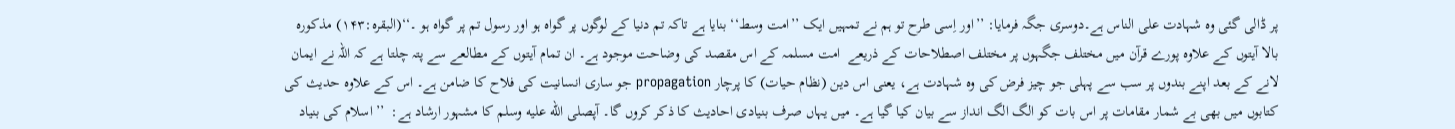پر ڈالی گئی وہ شہادت علی الناس ہے۔دوسری جگہ فرمایا: ’’اور اِسی طرح تو ہم نے تمہیں ایک ’’امت وسط‘‘ بنایا ہے تاکہ تم دنیا کے لوگوں پر گواہ ہو اور رسول تم پر گواہ ہو ۔‘‘(البقرہ:۱۴۳) مذکورہ بالا آیتوں کے علاوہ پورے قرآن میں مختلف جگہوں پر مختلف اصطلاحات کے ذریعے  امت مسلمہ کے اس مقصد کی وضاحت موجود ہے۔ ان تمام آیتوں کے مطالعے سے پتہ چلتا ہے کہ اللہ نے ایمان لانے کے بعد اپنے بندوں پر سب سے پہلی جو چیز فرض کی وہ شہادت ہے، یعنی اس دین (نظام حیات) کا پرچار propagation جو ساری انسانیت کی فلاح کا ضامن ہے۔ اس کے علاوہ حدیث کی کتابوں میں بھی بے شمار مقامات پر اس بات کو الگ الگ انداز سے بیان کیا گیا ہے۔ میں یہاں صرف بنیادی احادیث کا ذکر کروں گا۔ آپصلى الله عليه وسلم کا مشہور ارشاد ہے:  ’’اسلام کی بنیاد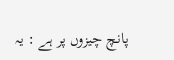پانچ چیزوں پر ہے : یہ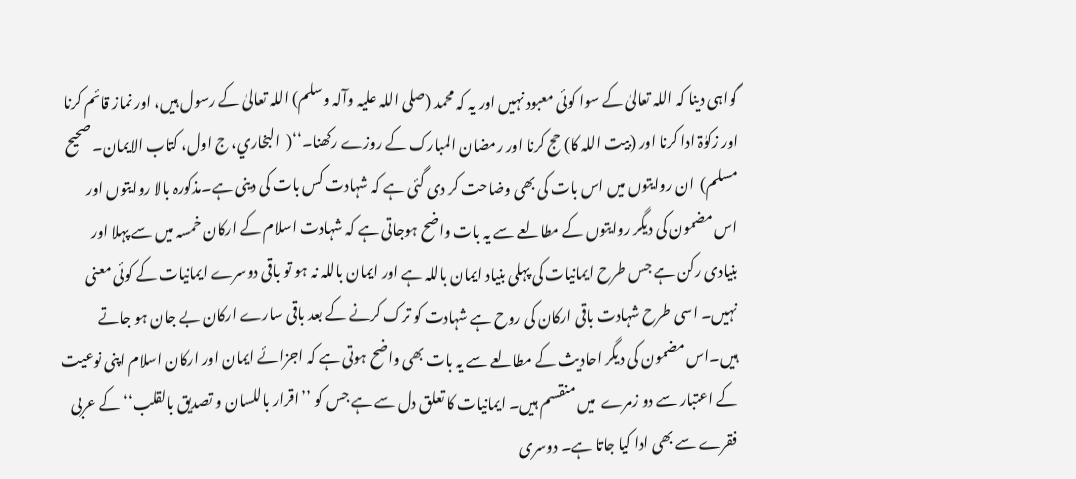گواہی دینا کہ اللہ تعالیٰ کے سوا کوئی معبود نہیں اور یہ کہ محمد (صلی اللہ علیہ وآلہ وسلم) اللہ تعالیٰ کے رسول ہیں، اور نماز قائم کرنا اور زکوٰۃ ادا کرنا اور (بیت اللہ کا) حج کرنا اور رمضان المبارک کے روزے رکھنا۔‘‘(  البخاري، ج اول، کتاب الایمان۔ صحیح مسلم)  ان روایتوں میں اس بات کی بھی وضاحت کر دی گئی ہے کہ شہادت کس بات کی دینی ہے۔مذکورہ بالا روایتوں اور اس مضمون کی دیگر روایتوں کے مطالعے سے یہ بات واضح ہوجاتی ہے کہ شہادت اسلام کے ارکان خمسہ میں سے پہلا اور بنیادی رکن ہے جس طرح ایمانیات کی پہلی بنیاد ایمان باللہ ہے اور ایمان باللہ نہ ہو تو باقی دوسرے ایمانیات کے کوئی معنی نہیں۔ اسی طرح شہادت باقی ارکان کی روح ہے شہادت کو ترک کرنے کے بعد باقی سارے ارکان بے جان ہو جاتے ہیں۔اس مضمون کی دیگر احادیث کے مطالعے سے یہ بات بھی واضح ہوتی ہے کہ اجزائے ایمان اور ارکان اسلام اپنی نوعیت کے اعتبار سے دو زمرے  میں منقسم ہیں۔ ایمانیات کا تعلق دل سے ہے جس کو ’’اقرار باللسان و تصدیق بالقلب‘‘ کے عربی فقرے سے بھی ادا کیا جاتا ہے۔ دوسری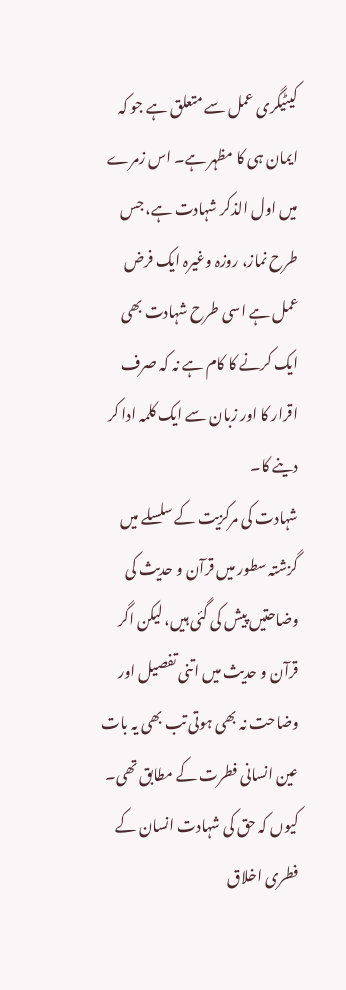کیٹیگری عمل سے متعلق ہے جو کہ ایمان ہی کا مظہر ہے۔ اس زمرے میں اول الذکر شہادت ہے، جس طرح نماز، روزہ وغیرہ ایک فرض عمل ہے اسی طرح شہادت بھی ایک کرنے کا کام ہے نہ کہ صرف اقرار کا اور زبان سے ایک کلمہ ادا کر دینے کا۔
شہادت کی مرکزیت کے سلسلے میں گزشتہ سطور میں قرآن و حدیث کی وضاحتیں پیش کی گئی ہیں، لیکن اگر قرآن و حدیث میں اتنی تفصیل اور وضاحت نہ بھی ہوتی تب بھی یہ بات عین انسانی فطرت کے مطابق تھی۔ کیوں کہ حق کی شہادت انسان کے فطری اخلاق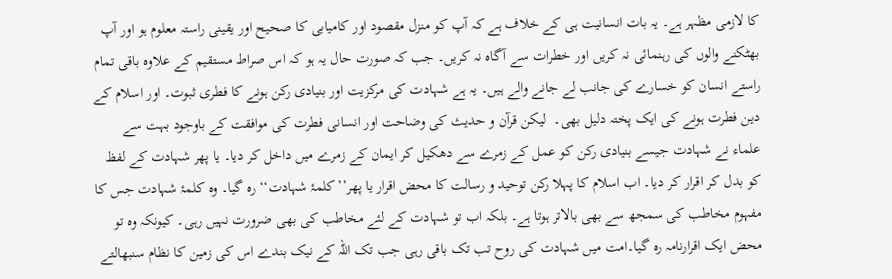کا لازمی مظہر ہے۔ یہ بات انسانیت ہی کے خلاف ہے کہ آپ کو منزل مقصود اور کامیابی کا صحیح اور یقینی راستہ معلوم ہو اور آپ بھٹکنے والوں کی رہنمائی نہ کریں اور خطرات سے آگاہ نہ کریں۔ جب کہ صورت حال یہ ہو کہ اس صراط مستقیم کے علاوہ باقی تمام راستے انسان کو خسارے کی جانب لے جانے والے ہیں۔ یہ ہے شہادت کی مرکزیت اور بنیادی رکن ہونے کا فطری ثبوت۔ اور اسلام کے دین فطرت ہونے کی ایک پختہ دلیل بھی۔  لیکن قرآن و حدیث کی وضاحت اور انسانی فطرت کی موافقت کے باوجود بہت سے علماء نے شہادت جیسے بنیادی رکن کو عمل کے زمرے سے دھکیل کر ایمان کے زمرے میں داخل کر دیا۔ یا پھر شہادت کے لفظ کو بدل کر اقرار کر دیا۔ اب اسلام کا پہلا رکن توحید و رسالت کا محض اقرار یا پھر’’کلمۂ شہادت‘‘ رہ گیا۔ وہ کلمۂ شہادت جس کا مفہوم مخاطب کی سمجھ سے بھی بالاتر ہوتا ہے۔ بلکہ اب تو شہادت کے لئے مخاطب کی بھی ضرورت نہیں رہی۔ کیونکہ وہ تو محض ایک اقرارنامہ رہ گیا۔امت میں شہادت کی روح تب تک باقی رہی جب تک اللہ کے نیک بندے اس کی زمین کا نظام سنبھالتے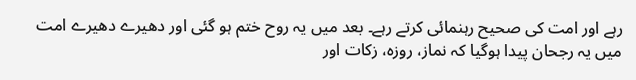رہے اور امت کی صحیح رہنمائی کرتے رہے۔ بعد میں یہ روح ختم ہو گئی اور دھیرے دھیرے امت میں یہ رجحان پیدا ہوگیا کہ نماز، روزہ، زکات اور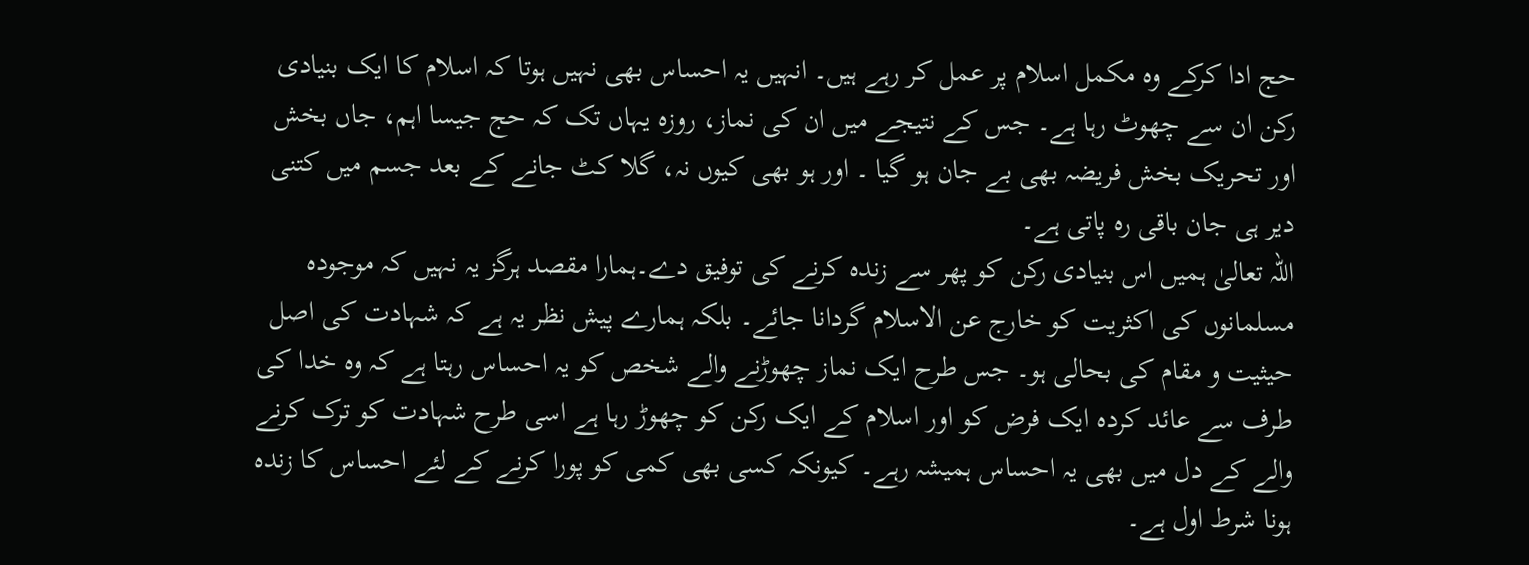حج ادا کرکے وہ مکمل اسلام پر عمل کر رہے ہیں۔ انہیں یہ احساس بھی نہیں ہوتا کہ اسلام کا ایک بنیادی رکن ان سے چھوٹ رہا ہے۔ جس کے نتیجے میں ان کی نماز، روزہ یہاں تک کہ حج جیسا اہم، جاں بخش اور تحریک بخش فریضہ بھی بے جان ہو گیا ۔ اور ہو بھی کیوں نہ، گلا کٹ جانے کے بعد جسم میں کتنی دیر ہی جان باقی رہ پاتی ہے۔
اللہ تعالیٰ ہمیں اس بنیادی رکن کو پھر سے زندہ کرنے کی توفیق دے۔ہمارا مقصد ہرگز یہ نہیں کہ موجودہ مسلمانوں کی اکثریت کو خارج عن الاسلام گردانا جائے۔ بلکہ ہمارے پیش نظر یہ ہے کہ شہادت کی اصل حیثیت و مقام کی بحالی ہو۔ جس طرح ایک نماز چھوڑنے والے شخص کو یہ احساس رہتا ہے کہ وہ خدا کی طرف سے عائد کردہ ایک فرض کو اور اسلام کے ایک رکن کو چھوڑ رہا ہے اسی طرح شہادت کو ترک کرنے والے کے دل میں بھی یہ احساس ہمیشہ رہے۔ کیونکہ کسی بھی کمی کو پورا کرنے کے لئے احساس کا زندہ ہونا شرط اول ہے۔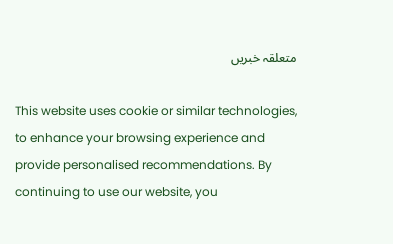متعلقہ خبریں

This website uses cookie or similar technologies, to enhance your browsing experience and provide personalised recommendations. By continuing to use our website, you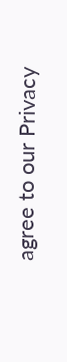agree to our Privacy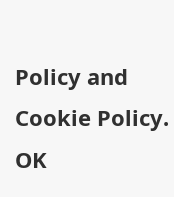Policy and Cookie Policy. OK